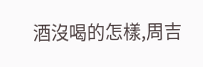酒沒喝的怎樣,周吉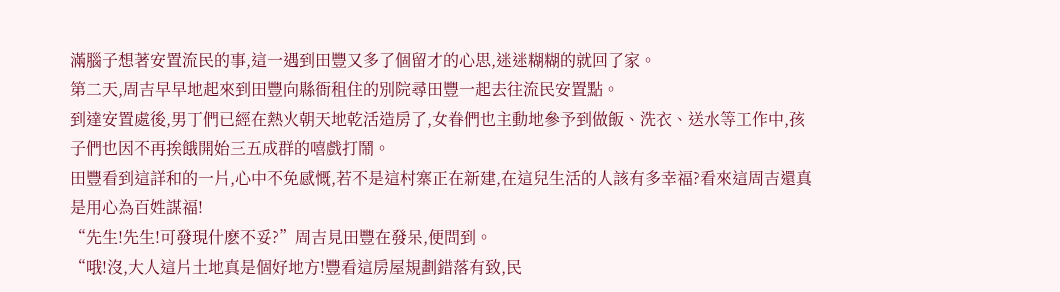滿腦子想著安置流民的事,這一遇到田豐又多了個留才的心思,迷迷糊糊的就回了家。
第二天,周吉早早地起來到田豐向縣衙租住的別院尋田豐一起去往流民安置點。
到達安置處後,男丁們已經在熱火朝天地乾活造房了,女眷們也主動地參予到做飯、洗衣、送水等工作中,孩子們也因不再挨餓開始三五成群的嘻戲打鬧。
田豐看到這詳和的一片,心中不免感慨,若不是這村寨正在新建,在這兒生活的人該有多幸福?看來這周吉還真是用心為百姓謀福!
“先生!先生!可發現什麽不妥?”周吉見田豐在發呆,便問到。
“哦!沒,大人這片土地真是個好地方!豐看這房屋規劃錯落有致,民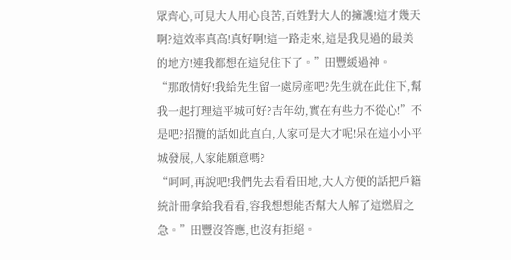眾齊心,可見大人用心良苦,百姓對大人的擁護!這才幾天啊?這效率真高!真好啊!這一路走來,這是我見過的最美的地方!連我都想在這兒住下了。”田豐緩過神。
“那敢情好!我給先生留一處房產吧?先生就在此住下,幫我一起打理這平城可好?吉年幼,實在有些力不從心!”不是吧?招攬的話如此直白,人家可是大才呢!呆在這小小平城發展,人家能願意嗎?
“呵呵,再說吧!我們先去看看田地,大人方便的話把戶籍統計冊拿給我看看,容我想想能否幫大人解了這燃眉之急。”田豐沒答應,也沒有拒絕。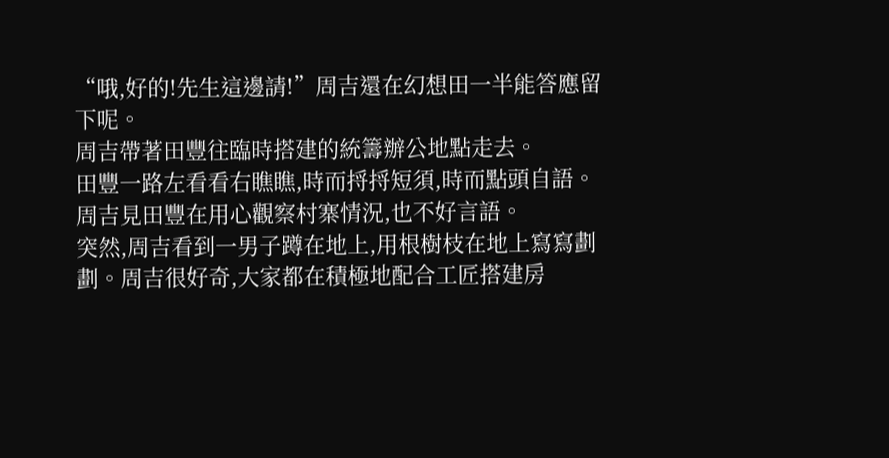“哦,好的!先生這邊請!”周吉還在幻想田一半能答應留下呢。
周吉帶著田豐往臨時搭建的統籌辦公地點走去。
田豐一路左看看右瞧瞧,時而捋捋短須,時而點頭自語。
周吉見田豐在用心觀察村寨情況,也不好言語。
突然,周吉看到一男子蹲在地上,用根樹枝在地上寫寫劃劃。周吉很好奇,大家都在積極地配合工匠搭建房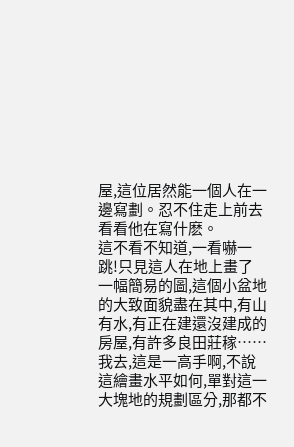屋,這位居然能一個人在一邊寫劃。忍不住走上前去看看他在寫什麽。
這不看不知道,一看嚇一跳!只見這人在地上畫了一幅簡易的圖,這個小盆地的大致面貌盡在其中,有山有水,有正在建還沒建成的房屋,有許多良田莊稼……
我去,這是一高手啊,不說這繪畫水平如何,單對這一大塊地的規劃區分,那都不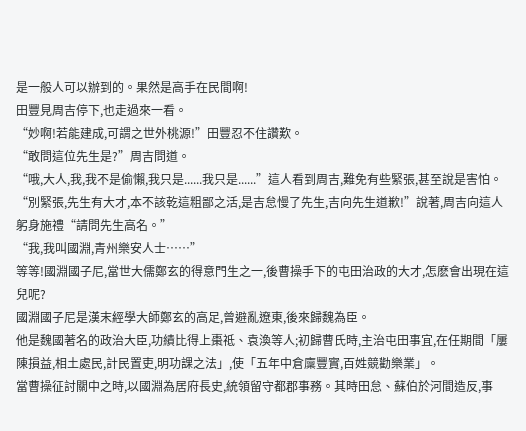是一般人可以辦到的。果然是高手在民間啊!
田豐見周吉停下,也走過來一看。
“妙啊!若能建成,可謂之世外桃源!”田豐忍不住讚歎。
“敢問這位先生是?”周吉問道。
“哦,大人,我,我不是偷懶,我只是......我只是......”這人看到周吉,難免有些緊張,甚至說是害怕。
“別緊張,先生有大才,本不該乾這粗鄙之活,是吉怠慢了先生,吉向先生道歉!”說著,周吉向這人躬身施禮“請問先生高名。”
“我,我叫國淵,青州樂安人士……”
等等!國淵國子尼,當世大儒鄭玄的得意門生之一,後曹操手下的屯田治政的大才,怎麽會出現在這兒呢?
國淵國子尼是漢末經學大師鄭玄的高足,曾避亂遼東,後來歸魏為臣。
他是魏國著名的政治大臣,功績比得上棗祗、袁渙等人;初歸曹氏時,主治屯田事宜,在任期間「屢陳損益,相土處民,計民置吏,明功課之法」,使「五年中倉廩豐實,百姓競勸樂業」。
當曹操征討關中之時,以國淵為居府長史,統領留守都郡事務。其時田怠、蘇伯於河間造反,事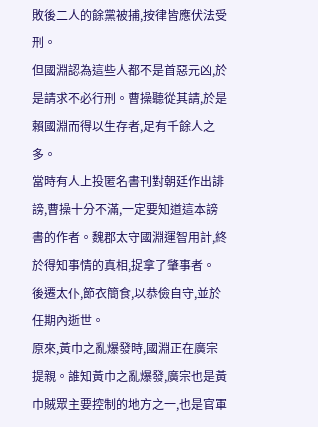敗後二人的餘黨被捕,按律皆應伏法受刑。
但國淵認為這些人都不是首惡元凶,於是請求不必行刑。曹操聽從其請,於是賴國淵而得以生存者,足有千餘人之多。
當時有人上投匿名書刊對朝廷作出誹謗,曹操十分不滿,一定要知道這本謗書的作者。魏郡太守國淵運智用計,終於得知事情的真相,捉拿了肇事者。
後遷太仆,節衣簡食,以恭儉自守,並於任期內逝世。
原來,黃巾之亂爆發時,國淵正在廣宗提親。誰知黃巾之亂爆發,廣宗也是黃巾賊眾主要控制的地方之一,也是官軍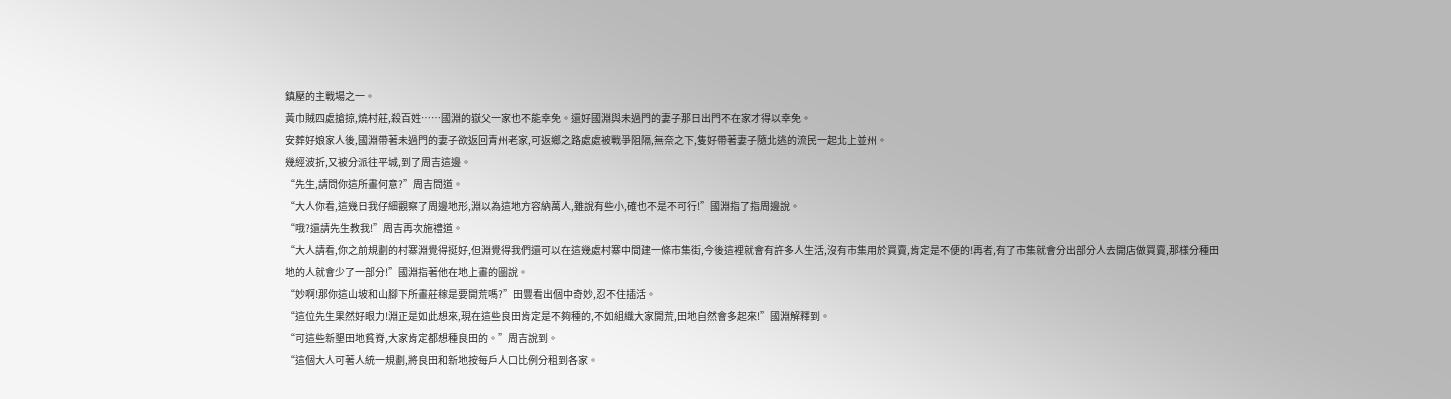鎮壓的主戰場之一。
黃巾賊四處搶掠,燒村莊,殺百姓……國淵的嶽父一家也不能幸免。還好國淵與未過門的妻子那日出門不在家才得以幸免。
安葬好娘家人後,國淵帶著未過門的妻子欲返回青州老家,可返鄉之路處處被戰爭阻隔,無奈之下,隻好帶著妻子隨北逃的流民一起北上並州。
幾經波折,又被分派往平城,到了周吉這邊。
“先生,請問你這所畫何意?”周吉問道。
“大人你看,這幾日我仔細觀察了周邊地形,淵以為這地方容納萬人,雖說有些小,確也不是不可行!”國淵指了指周邊說。
“哦?還請先生教我!”周吉再次施禮道。
“大人請看,你之前規劃的村寨淵覺得挺好,但淵覺得我們還可以在這幾處村寨中間建一條市集街,今後這裡就會有許多人生活,沒有市集用於買賣,肯定是不便的!再者,有了市集就會分出部分人去開店做買賣,那樣分種田地的人就會少了一部分!”國淵指著他在地上畫的圖說。
“妙啊!那你這山坡和山腳下所畫莊稼是要開荒嗎?”田豐看出個中奇妙,忍不住插活。
“這位先生果然好眼力!淵正是如此想來,現在這些良田肯定是不夠種的,不如組織大家開荒,田地自然會多起來!”國淵解釋到。
“可這些新墾田地貧脊,大家肯定都想種良田的。”周吉說到。
“這個大人可著人統一規劃,將良田和新地按每戶人口比例分租到各家。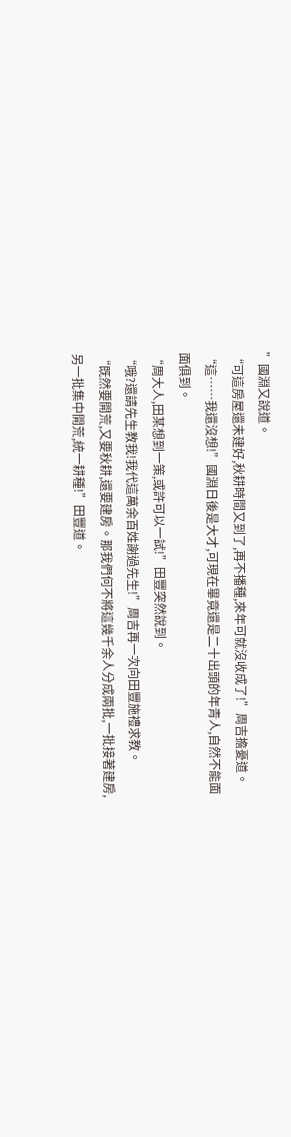”國淵又說道。
“可這房屋還未建好,秋耕時間又到了,再不播種,來年可就沒收成了!”周吉擔憂道。
“這……我還沒想!”國淵日後是大才,可現在畢竟還是二十出頭的年青人,自然不能面面俱到。
“周大人,田某想到一策,或許可以一試!”田豐突然說到。
“哦?還請先生教我!我代這萬余百姓謝過先生!”周吉再一次向田豐施禮求教。
“既然要開荒,又要秋耕,還要建房。那我們何不將這幾千余人分成兩批,一批接著建房,另一批集中開荒,統一耕種!”田豐道。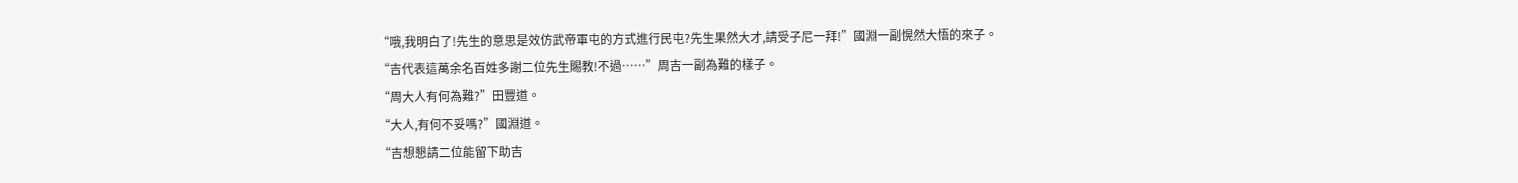“哦,我明白了!先生的意思是效仿武帝軍屯的方式進行民屯?先生果然大才,請受子尼一拜!”國淵一副愰然大悟的來子。
“吉代表這萬余名百姓多謝二位先生賜教!不過……”周吉一副為難的樣子。
“周大人有何為難?”田豐道。
“大人,有何不妥嗎?”國淵道。
“吉想懇請二位能留下助吉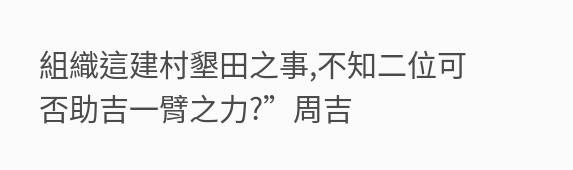組織這建村墾田之事,不知二位可否助吉一臂之力?”周吉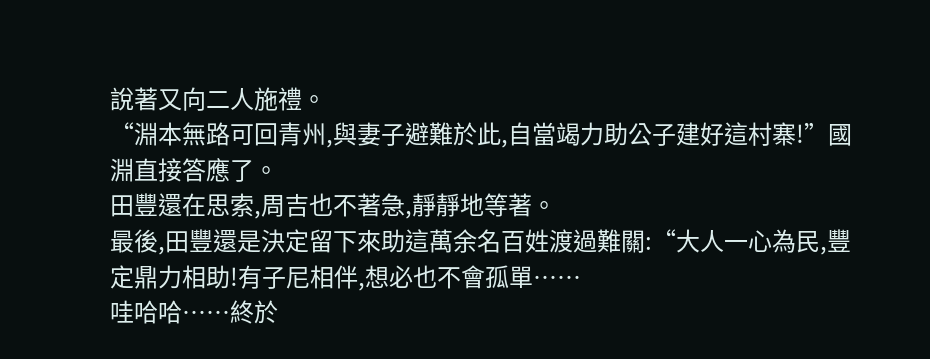說著又向二人施禮。
“淵本無路可回青州,與妻子避難於此,自當竭力助公子建好這村寨!”國淵直接答應了。
田豐還在思索,周吉也不著急,靜靜地等著。
最後,田豐還是決定留下來助這萬余名百姓渡過難關:“大人一心為民,豐定鼎力相助!有子尼相伴,想必也不會孤單……
哇哈哈……終於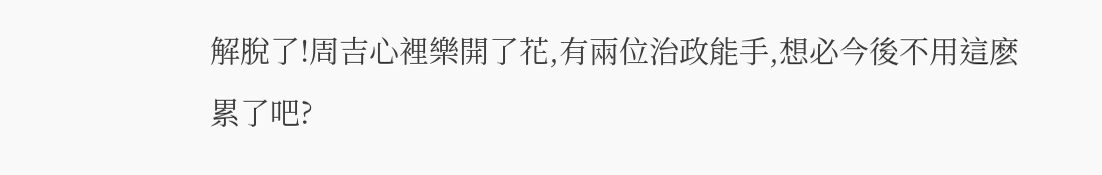解脫了!周吉心裡樂開了花,有兩位治政能手,想必今後不用這麽累了吧?